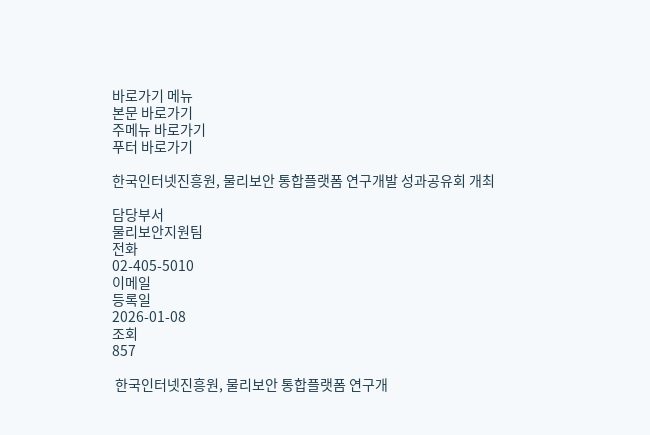바로가기 메뉴
본문 바로가기
주메뉴 바로가기
푸터 바로가기

한국인터넷진흥원, 물리보안 통합플랫폼 연구개발 성과공유회 개최

담당부서
물리보안지원팀
전화
02-405-5010
이메일
등록일
2026-01-08
조회
857

 한국인터넷진흥원, 물리보안 통합플랫폼 연구개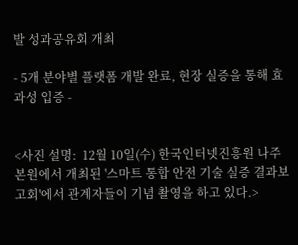발 성과공유회 개최

- 5개 분야별 플랫폼 개발 완료, 현장 실증을 통해 효과성 입증 -


<사진 설명:  12월 10일(수) 한국인터넷진흥원 나주본원에서 개최된 '스마트 통합 안전 기술 실증 결과보고회'에서 관계자들이 기념 촬영을 하고 있다.>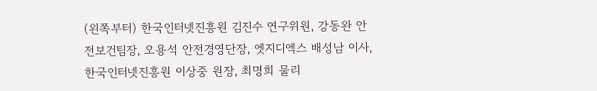(왼쪽부터) 한국인터넷진흥원 김진수 연구위원, 강동완 안전보건팀장, 오용석 안전경영단장, 엣지디엑스 배성남 이사, 한국인터넷진흥원 이상중 원장, 최명희 물리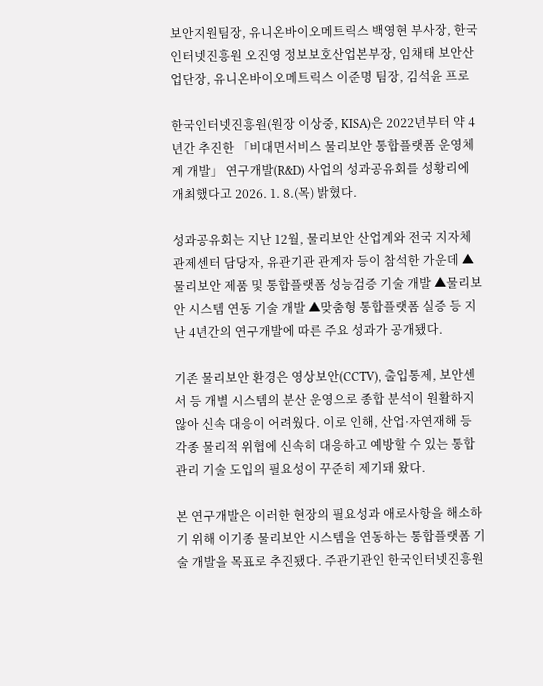보안지원팀장, 유니온바이오메트릭스 백영현 부사장, 한국인터넷진흥원 오진영 정보보호산업본부장, 임채태 보안산업단장, 유니온바이오메트릭스 이준명 팀장, 김석윤 프로

한국인터넷진흥원(원장 이상중, KISA)은 2022년부터 약 4년간 추진한 「비대면서비스 물리보안 통합플랫폼 운영체계 개발」 연구개발(R&D) 사업의 성과공유회를 성황리에 개최했다고 2026. 1. 8.(목) 밝혔다.

성과공유회는 지난 12월, 물리보안 산업계와 전국 지자체 관제센터 담당자, 유관기관 관계자 등이 참석한 가운데 ▲물리보안 제품 및 통합플랫폼 성능검증 기술 개발 ▲물리보안 시스템 연동 기술 개발 ▲맞춤형 통합플랫폼 실증 등 지난 4년간의 연구개발에 따른 주요 성과가 공개됐다.

기존 물리보안 환경은 영상보안(CCTV), 출입통제, 보안센서 등 개별 시스템의 분산 운영으로 종합 분석이 원활하지 않아 신속 대응이 어려웠다. 이로 인해, 산업·자연재해 등 각종 물리적 위협에 신속히 대응하고 예방할 수 있는 통합 관리 기술 도입의 필요성이 꾸준히 제기돼 왔다.

본 연구개발은 이러한 현장의 필요성과 애로사항을 해소하기 위해 이기종 물리보안 시스템을 연동하는 통합플랫폼 기술 개발을 목표로 추진됐다. 주관기관인 한국인터넷진흥원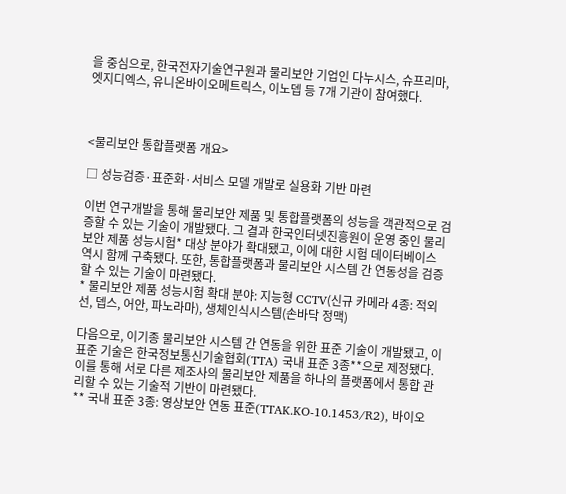을 중심으로, 한국전자기술연구원과 물리보안 기업인 다누시스, 슈프리마, 엣지디엑스, 유니온바이오메트릭스, 이노뎁 등 7개 기관이 참여했다.



<물리보안 통합플랫폼 개요>

□ 성능검증·표준화·서비스 모델 개발로 실용화 기반 마련

이번 연구개발을 통해 물리보안 제품 및 통합플랫폼의 성능을 객관적으로 검증할 수 있는 기술이 개발됐다. 그 결과 한국인터넷진흥원이 운영 중인 물리보안 제품 성능시험* 대상 분야가 확대됐고, 이에 대한 시험 데이터베이스 역시 함께 구축됐다. 또한, 통합플랫폼과 물리보안 시스템 간 연동성을 검증할 수 있는 기술이 마련됐다.
* 물리보안 제품 성능시험 확대 분야: 지능형 CCTV(신규 카메라 4종: 적외선, 뎁스, 어안, 파노라마), 생체인식시스템(손바닥 정맥)

다음으로, 이기종 물리보안 시스템 간 연동을 위한 표준 기술이 개발됐고, 이 표준 기술은 한국정보통신기술협회(TTA) 국내 표준 3종**으로 제정됐다. 이를 통해 서로 다른 제조사의 물리보안 제품을 하나의 플랫폼에서 통합 관리할 수 있는 기술적 기반이 마련됐다.
** 국내 표준 3종: 영상보안 연동 표준(TTAK.KO-10.1453/R2), 바이오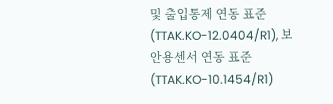및 출입통제 연동 표준(TTAK.KO-12.0404/R1), 보안용센서 연동 표준(TTAK.KO-10.1454/R1)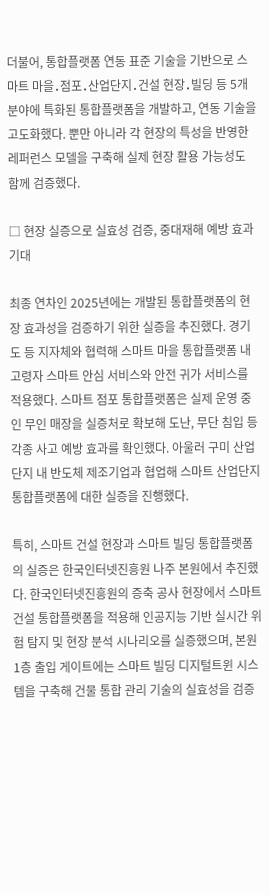더불어, 통합플랫폼 연동 표준 기술을 기반으로 스마트 마을․점포․산업단지․건설 현장․빌딩 등 5개 분야에 특화된 통합플랫폼을 개발하고, 연동 기술을 고도화했다. 뿐만 아니라 각 현장의 특성을 반영한 레퍼런스 모델을 구축해 실제 현장 활용 가능성도 함께 검증했다.

□ 현장 실증으로 실효성 검증, 중대재해 예방 효과 기대

최종 연차인 2025년에는 개발된 통합플랫폼의 현장 효과성을 검증하기 위한 실증을 추진했다. 경기도 등 지자체와 협력해 스마트 마을 통합플랫폼 내 고령자 스마트 안심 서비스와 안전 귀가 서비스를 적용했다. 스마트 점포 통합플랫폼은 실제 운영 중인 무인 매장을 실증처로 확보해 도난, 무단 침입 등 각종 사고 예방 효과를 확인했다. 아울러 구미 산업단지 내 반도체 제조기업과 협업해 스마트 산업단지 통합플랫폼에 대한 실증을 진행했다.

특히, 스마트 건설 현장과 스마트 빌딩 통합플랫폼의 실증은 한국인터넷진흥원 나주 본원에서 추진했다. 한국인터넷진흥원의 증축 공사 현장에서 스마트 건설 통합플랫폼을 적용해 인공지능 기반 실시간 위험 탐지 및 현장 분석 시나리오를 실증했으며, 본원 1층 출입 게이트에는 스마트 빌딩 디지털트윈 시스템을 구축해 건물 통합 관리 기술의 실효성을 검증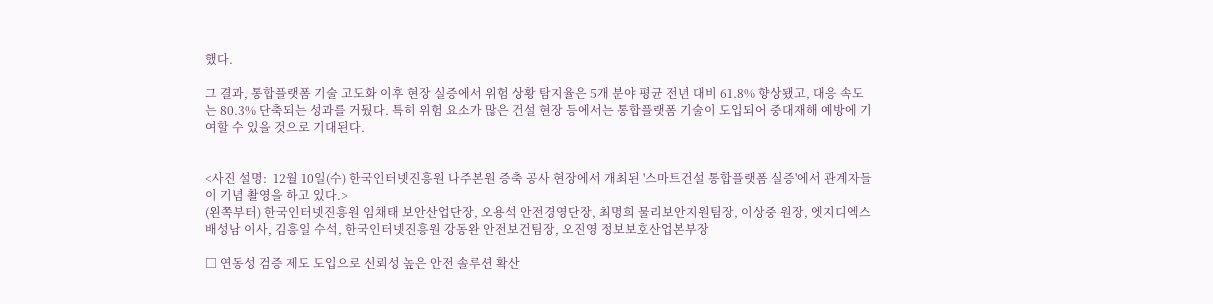했다.

그 결과, 통합플랫폼 기술 고도화 이후 현장 실증에서 위험 상황 탐지율은 5개 분야 평균 전년 대비 61.8% 향상됐고, 대응 속도는 80.3% 단축되는 성과를 거뒀다. 특히 위험 요소가 많은 건설 현장 등에서는 통합플랫폼 기술이 도입되어 중대재해 예방에 기여할 수 있을 것으로 기대된다.


<사진 설명:  12월 10일(수) 한국인터넷진흥원 나주본원 증축 공사 현장에서 개최된 '스마트건설 통합플랫폼 실증'에서 관계자들이 기념 촬영을 하고 있다.>
(왼쪽부터) 한국인터넷진흥원 임채태 보안산업단장, 오용석 안전경영단장, 최명희 물리보안지원팀장, 이상중 원장, 엣지디엑스 배성남 이사, 김흥일 수석, 한국인터넷진흥원 강동완 안전보건팀장, 오진영 정보보호산업본부장

□ 연동성 검증 제도 도입으로 신뢰성 높은 안전 솔루션 확산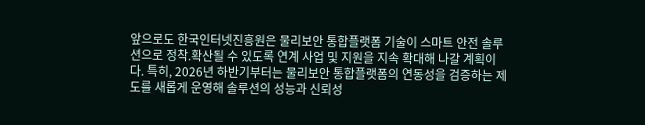앞으로도 한국인터넷진흥원은 물리보안 통합플랫폼 기술이 스마트 안전 솔루션으로 정착․확산될 수 있도록 연계 사업 및 지원을 지속 확대해 나갈 계획이다. 특히, 2026년 하반기부터는 물리보안 통합플랫폼의 연동성을 검증하는 제도를 새롭게 운영해 솔루션의 성능과 신뢰성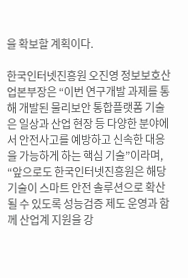을 확보할 계획이다.

한국인터넷진흥원 오진영 정보보호산업본부장은 “이번 연구개발 과제를 통해 개발된 물리보안 통합플랫폼 기술은 일상과 산업 현장 등 다양한 분야에서 안전사고를 예방하고 신속한 대응을 가능하게 하는 핵심 기술”이라며, “앞으로도 한국인터넷진흥원은 해당 기술이 스마트 안전 솔루션으로 확산될 수 있도록 성능검증 제도 운영과 함께 산업계 지원을 강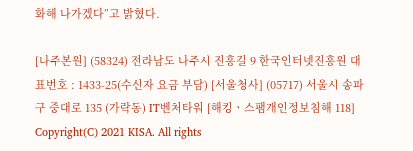화해 나가겠다”고 밝혔다.

[나주본원] (58324) 전라남도 나주시 진흥길 9 한국인터넷진흥원 대표번호 : 1433-25(수신자 요금 부담) [서울청사] (05717) 서울시 송파구 중대로 135 (가락동) IT벤처타워 [해킹ㆍ스팸개인정보침해 118] Copyright(C) 2021 KISA. All rights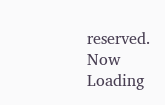reserved.
Now Loading